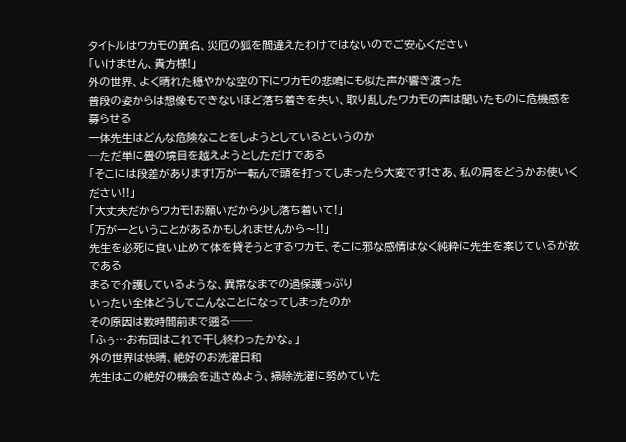タイトルはワカモの異名、災厄の狐を間違えたわけではないのでご安心ください
「いけません、貴方様!」
外の世界、よく晴れた穏やかな空の下にワカモの悲鳴にも似た声が響き渡った
普段の姿からは想像もできないほど落ち着きを失い、取り乱したワカモの声は聞いたものに危機感を募らせる
一体先生はどんな危険なことをしようとしているというのか
─ただ単に畳の境目を越えようとしただけである
「そこには段差があります!万が一転んで頭を打ってしまったら大変です!さあ、私の肩をどうかお使いください!!」
「大丈夫だからワカモ!お願いだから少し落ち着いて!」
「万が一ということがあるかもしれませんから〜!!」
先生を必死に食い止めて体を貸そうとするワカモ、そこに邪な感情はなく純粋に先生を案じているが故である
まるで介護しているような、異常なまでの過保護っぷり
いったい全体どうしてこんなことになってしまったのか
その原因は数時間前まで遡る──
「ふぅ…お布団はこれで干し終わったかな。」
外の世界は快晴、絶好のお洗濯日和
先生はこの絶好の機会を逃さぬよう、掃除洗濯に努めていた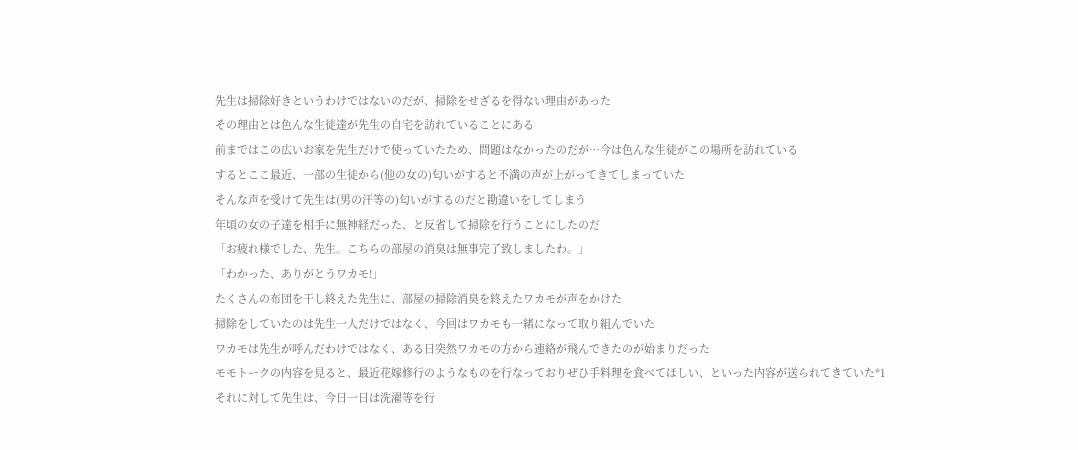先生は掃除好きというわけではないのだが、掃除をせざるを得ない理由があった
その理由とは色んな生徒達が先生の自宅を訪れていることにある
前まではこの広いお家を先生だけで使っていたため、問題はなかったのだが…今は色んな生徒がこの場所を訪れている
するとここ最近、一部の生徒から(他の女の)匂いがすると不満の声が上がってきてしまっていた
そんな声を受けて先生は(男の汗等の)匂いがするのだと勘違いをしてしまう
年頃の女の子達を相手に無神経だった、と反省して掃除を行うことにしたのだ
「お疲れ様でした、先生。こちらの部屋の消臭は無事完了致しましたわ。」
「わかった、ありがとうワカモ!」
たくさんの布団を干し終えた先生に、部屋の掃除消臭を終えたワカモが声をかけた
掃除をしていたのは先生一人だけではなく、今回はワカモも一緒になって取り組んでいた
ワカモは先生が呼んだわけではなく、ある日突然ワカモの方から連絡が飛んできたのが始まりだった
モモトークの内容を見ると、最近花嫁修行のようなものを行なっておりぜひ手料理を食べてほしい、といった内容が送られてきていた*1
それに対して先生は、今日一日は洗濯等を行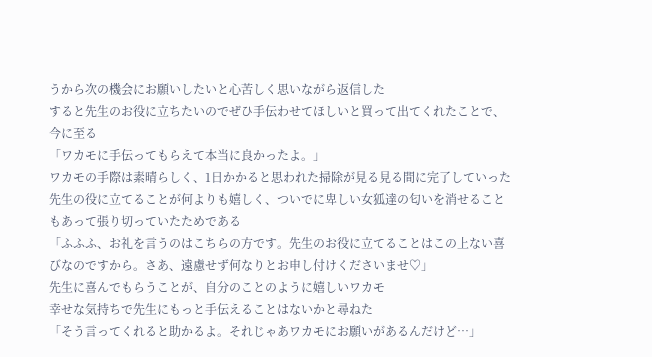うから次の機会にお願いしたいと心苦しく思いながら返信した
すると先生のお役に立ちたいのでぜひ手伝わせてほしいと買って出てくれたことで、今に至る
「ワカモに手伝ってもらえて本当に良かったよ。」
ワカモの手際は素晴らしく、1日かかると思われた掃除が見る見る間に完了していった
先生の役に立てることが何よりも嬉しく、ついでに卑しい女狐達の匂いを消せることもあって張り切っていたためである
「ふふふ、お礼を言うのはこちらの方です。先生のお役に立てることはこの上ない喜びなのですから。さあ、遠慮せず何なりとお申し付けくださいませ♡」
先生に喜んでもらうことが、自分のことのように嬉しいワカモ
幸せな気持ちで先生にもっと手伝えることはないかと尋ねた
「そう言ってくれると助かるよ。それじゃあワカモにお願いがあるんだけど…」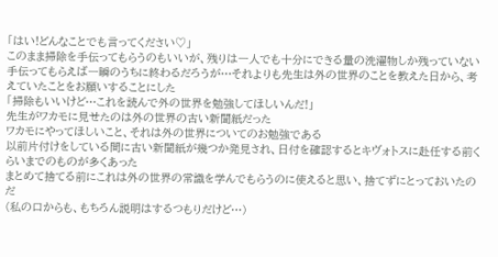「はい!どんなことでも言ってください♡」
このまま掃除を手伝ってもらうのもいいが、残りは一人でも十分にできる量の洗濯物しか残っていない
手伝ってもらえば一瞬のうちに終わるだろうが…それよりも先生は外の世界のことを教えた日から、考えていたことをお願いすることにした
「掃除もいいけど…これを読んで外の世界を勉強してほしいんだ!」
先生がワカモに見せたのは外の世界の古い新聞紙だった
ワカモにやってほしいこと、それは外の世界についてのお勉強である
以前片付けをしている間に古い新聞紙が幾つか発見され、日付を確認するとキヴォトスに赴任する前くらいまでのものが多くあった
まとめて捨てる前にこれは外の世界の常識を学んでもらうのに使えると思い、捨てずにとっておいたのだ
(私の口からも、もちろん説明はするつもりだけど…)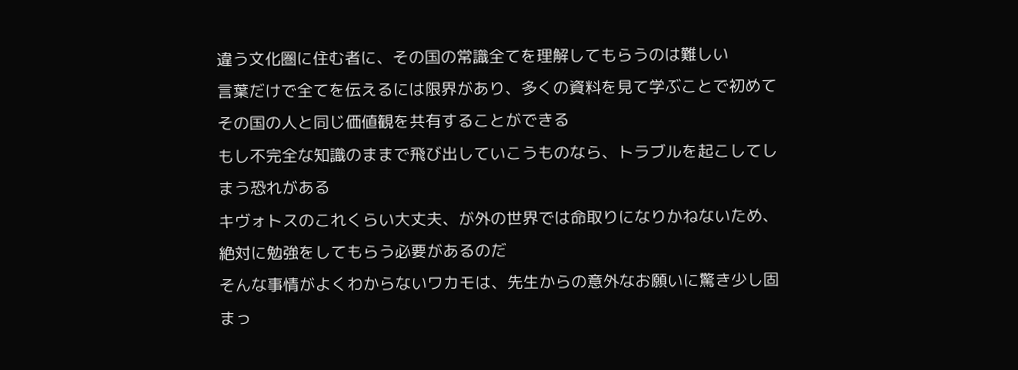違う文化圏に住む者に、その国の常識全てを理解してもらうのは難しい
言葉だけで全てを伝えるには限界があり、多くの資料を見て学ぶことで初めてその国の人と同じ価値観を共有することができる
もし不完全な知識のままで飛び出していこうものなら、トラブルを起こしてしまう恐れがある
キヴォトスのこれくらい大丈夫、が外の世界では命取りになりかねないため、絶対に勉強をしてもらう必要があるのだ
そんな事情がよくわからないワカモは、先生からの意外なお願いに驚き少し固まっ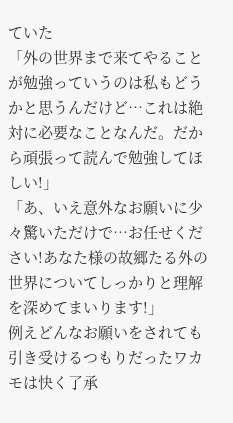ていた
「外の世界まで来てやることが勉強っていうのは私もどうかと思うんだけど…これは絶対に必要なことなんだ。だから頑張って読んで勉強してほしい!」
「あ、いえ意外なお願いに少々驚いただけで…お任せください!あなた様の故郷たる外の世界についてしっかりと理解を深めてまいります!」
例えどんなお願いをされても引き受けるつもりだったワカモは快く了承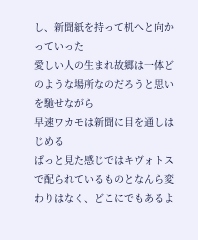し、新聞紙を持って机へと向かっていった
愛しい人の生まれ故郷は一体どのような場所なのだろうと思いを馳せながら
早速ワカモは新聞に目を通しはじめる
ぱっと見た感じではキヴォトスで配られているものとなんら変わりはなく、どこにでもあるよ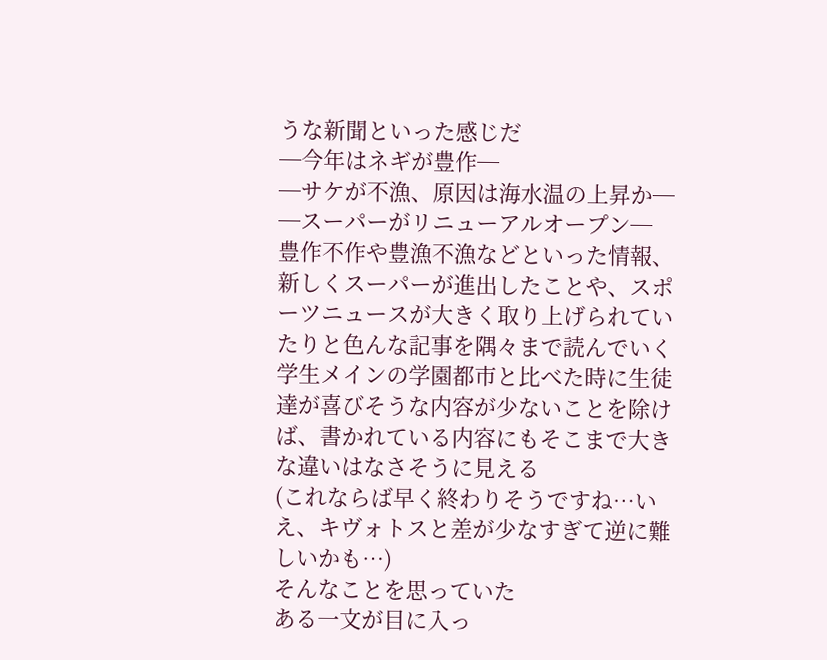うな新聞といった感じだ
─今年はネギが豊作─
─サケが不漁、原因は海水温の上昇か─
─スーパーがリニューアルオープン─
豊作不作や豊漁不漁などといった情報、新しくスーパーが進出したことや、スポーツニュースが大きく取り上げられていたりと色んな記事を隅々まで読んでいく
学生メインの学園都市と比べた時に生徒達が喜びそうな内容が少ないことを除けば、書かれている内容にもそこまで大きな違いはなさそうに見える
(これならば早く終わりそうですね…いえ、キヴォトスと差が少なすぎて逆に難しいかも…)
そんなことを思っていた
ある一文が目に入っ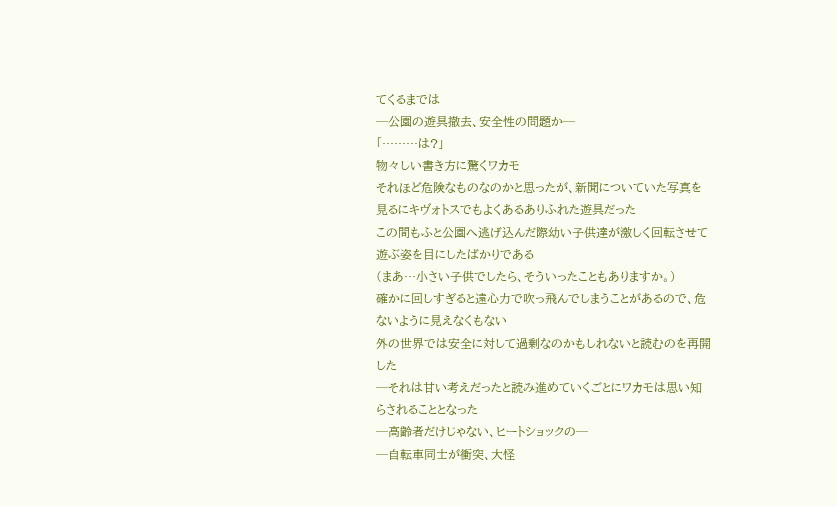てくるまでは
─公園の遊具撤去、安全性の問題か─
「………は?」
物々しい書き方に驚くワカモ
それほど危険なものなのかと思ったが、新聞についていた写真を見るにキヴォトスでもよくあるありふれた遊具だった
この間もふと公園へ逃げ込んだ際幼い子供達が激しく回転させて遊ぶ姿を目にしたばかりである
(まあ…小さい子供でしたら、そういったこともありますか。)
確かに回しすぎると遠心力で吹っ飛んでしまうことがあるので、危ないように見えなくもない
外の世界では安全に対して過剰なのかもしれないと読むのを再開した
─それは甘い考えだったと読み進めていくごとにワカモは思い知らされることとなった
─高齢者だけじゃない、ヒートショックの─
─自転車同士が衝突、大怪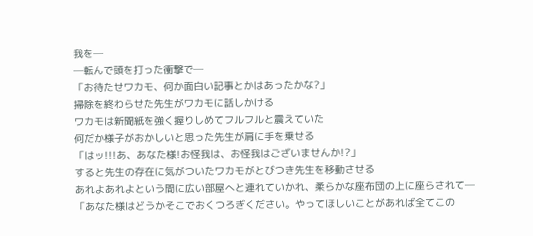我を─
─転んで頭を打った衝撃で─
「お待たせワカモ、何か面白い記事とかはあったかな?」
掃除を終わらせた先生がワカモに話しかける
ワカモは新聞紙を強く握りしめてフルフルと震えていた
何だか様子がおかしいと思った先生が肩に手を乗せる
「はッ!!!あ、あなた様!お怪我は、お怪我はございませんか!?」
すると先生の存在に気がついたワカモがとびつき先生を移動させる
あれよあれよという間に広い部屋へと連れていかれ、柔らかな座布団の上に座らされて─
「あなた様はどうかそこでおくつろぎください。やってほしいことがあれば全てこの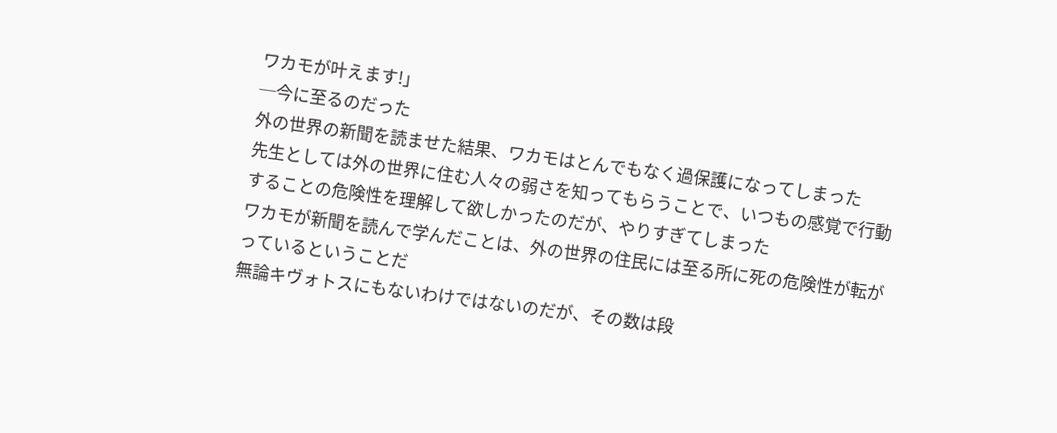ワカモが叶えます!」
─今に至るのだった
外の世界の新聞を読ませた結果、ワカモはとんでもなく過保護になってしまった
先生としては外の世界に住む人々の弱さを知ってもらうことで、いつもの感覚で行動することの危険性を理解して欲しかったのだが、やりすぎてしまった
ワカモが新聞を読んで学んだことは、外の世界の住民には至る所に死の危険性が転がっているということだ
無論キヴォトスにもないわけではないのだが、その数は段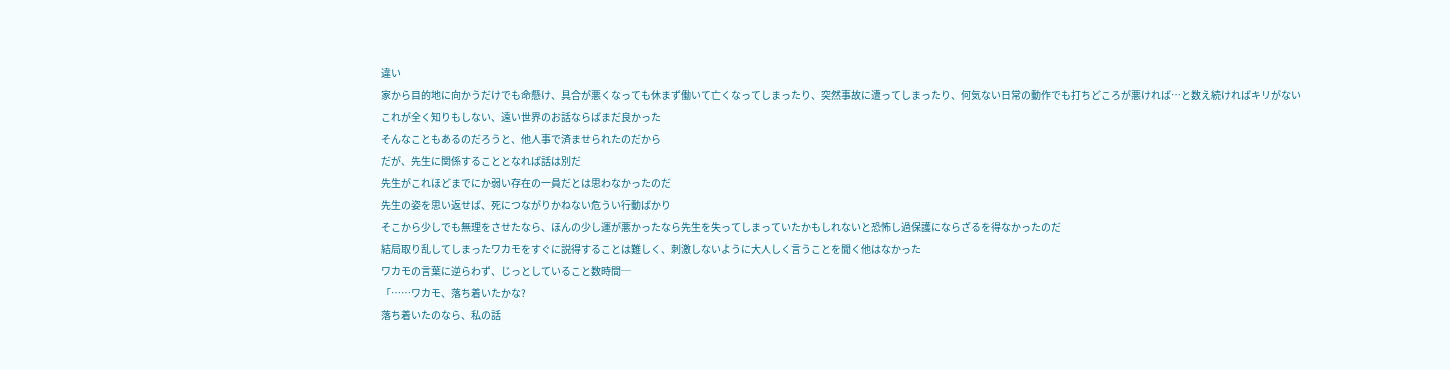違い
家から目的地に向かうだけでも命懸け、具合が悪くなっても休まず働いて亡くなってしまったり、突然事故に遭ってしまったり、何気ない日常の動作でも打ちどころが悪ければ…と数え続ければキリがない
これが全く知りもしない、遠い世界のお話ならばまだ良かった
そんなこともあるのだろうと、他人事で済ませられたのだから
だが、先生に関係することとなれば話は別だ
先生がこれほどまでにか弱い存在の一員だとは思わなかったのだ
先生の姿を思い返せば、死につながりかねない危うい行動ばかり
そこから少しでも無理をさせたなら、ほんの少し運が悪かったなら先生を失ってしまっていたかもしれないと恐怖し過保護にならざるを得なかったのだ
結局取り乱してしまったワカモをすぐに説得することは難しく、刺激しないように大人しく言うことを聞く他はなかった
ワカモの言葉に逆らわず、じっとしていること数時間─
「……ワカモ、落ち着いたかな?
落ち着いたのなら、私の話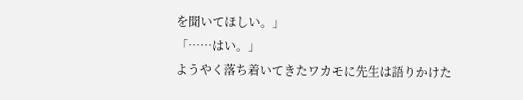を聞いてほしい。」
「……はい。」
ようやく落ち着いてきたワカモに先生は語りかけた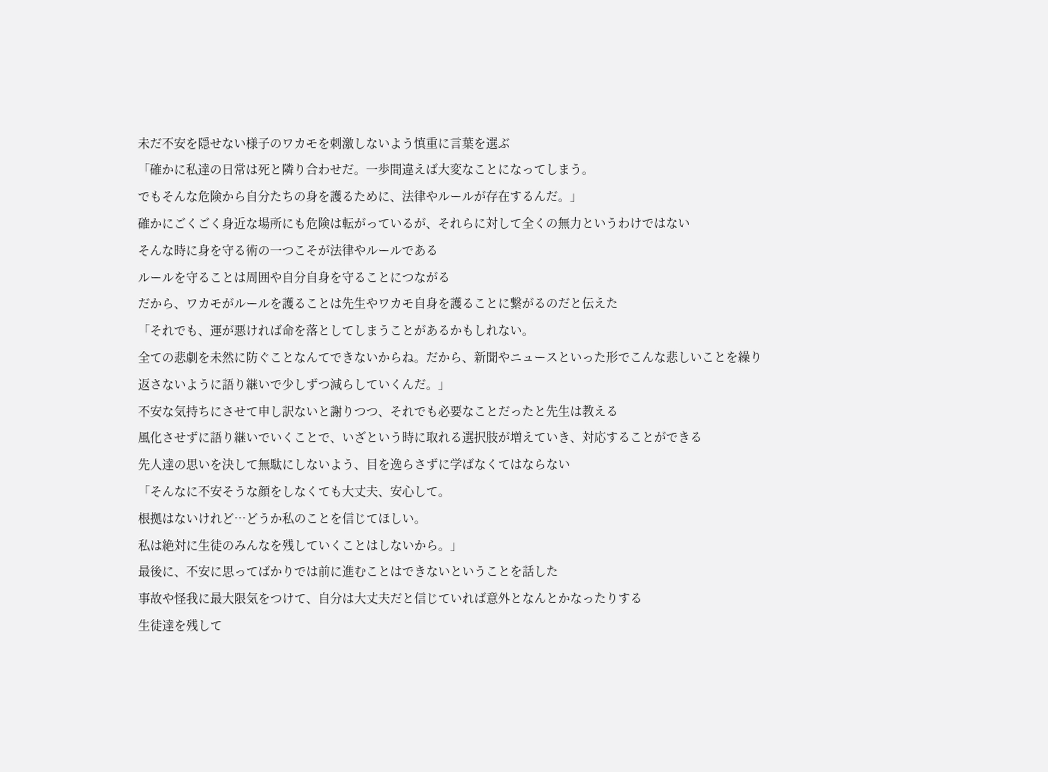未だ不安を隠せない様子のワカモを刺激しないよう慎重に言葉を選ぶ
「確かに私達の日常は死と隣り合わせだ。一歩間違えば大変なことになってしまう。
でもそんな危険から自分たちの身を護るために、法律やルールが存在するんだ。」
確かにごくごく身近な場所にも危険は転がっているが、それらに対して全くの無力というわけではない
そんな時に身を守る術の一つこそが法律やルールである
ルールを守ることは周囲や自分自身を守ることにつながる
だから、ワカモがルールを護ることは先生やワカモ自身を護ることに繋がるのだと伝えた
「それでも、運が悪ければ命を落としてしまうことがあるかもしれない。
全ての悲劇を未然に防ぐことなんてできないからね。だから、新聞やニュースといった形でこんな悲しいことを繰り返さないように語り継いで少しずつ減らしていくんだ。」
不安な気持ちにさせて申し訳ないと謝りつつ、それでも必要なことだったと先生は教える
風化させずに語り継いでいくことで、いざという時に取れる選択肢が増えていき、対応することができる
先人達の思いを決して無駄にしないよう、目を逸らさずに学ばなくてはならない
「そんなに不安そうな顔をしなくても大丈夫、安心して。
根拠はないけれど…どうか私のことを信じてほしい。
私は絶対に生徒のみんなを残していくことはしないから。」
最後に、不安に思ってばかりでは前に進むことはできないということを話した
事故や怪我に最大限気をつけて、自分は大丈夫だと信じていれば意外となんとかなったりする
生徒達を残して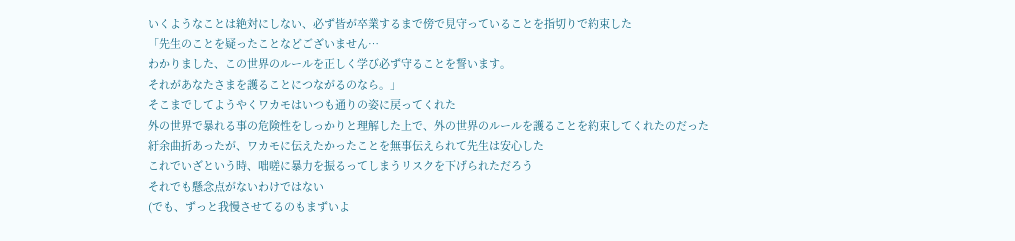いくようなことは絶対にしない、必ず皆が卒業するまで傍で見守っていることを指切りで約束した
「先生のことを疑ったことなどございません…
わかりました、この世界のルールを正しく学び必ず守ることを誓います。
それがあなたさまを護ることにつながるのなら。」
そこまでしてようやくワカモはいつも通りの姿に戻ってくれた
外の世界で暴れる事の危険性をしっかりと理解した上で、外の世界のルールを護ることを約束してくれたのだった
紆余曲折あったが、ワカモに伝えたかったことを無事伝えられて先生は安心した
これでいざという時、咄嗟に暴力を振るってしまうリスクを下げられただろう
それでも懸念点がないわけではない
(でも、ずっと我慢させてるのもまずいよ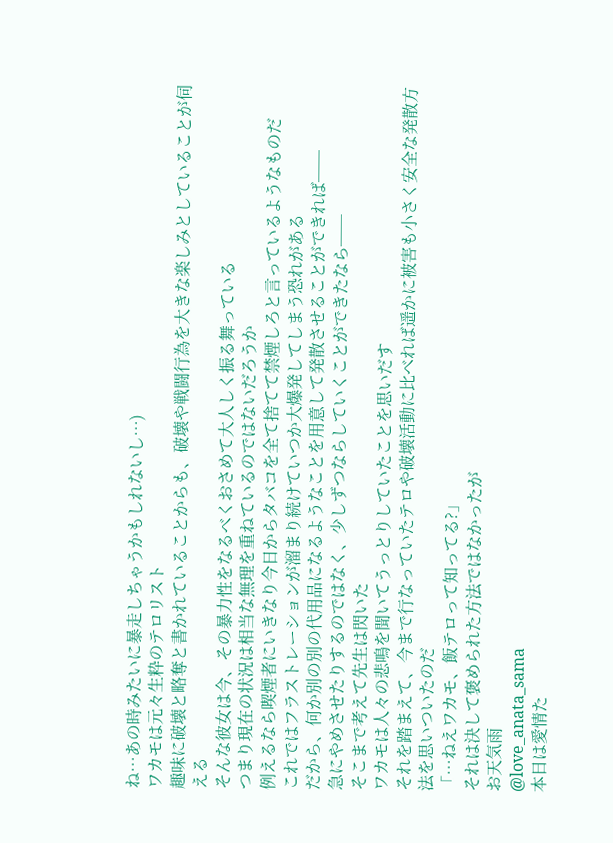ね…あの時みたいに暴走しちゃうかもしれないし…)
ワカモは元々生粋のテロリスト
趣味に破壊と略奪と書かれていることからも、破壊や戦闘行為を大きな楽しみとしていることが伺える
そんな彼女は今、その暴力性をなるべくおさめて大人しく振る舞っている
つまり現在の状況は相当な無理を重ねているのではないだろうか
例えるなら喫煙者にいきなり今日からタバコを全て捨てて禁煙しろと言っているようなものだ
これではフラストレーションが溜まり続けていつか大爆発してしまう恐れがある
だから、何か別の別の代用品になるようなことを用意して発散させることができれば──
急にやめさせたりするのではなく、少しずつならしていくことができたなら──
そこまで考えて先生は閃いた
ワカモは人々の悲鳴を聞いてうっとりしていたことを思いだす
それを踏まえて、今まで行なっていたテロや破壊活動に比べれば遥かに被害も小さく安全な発散方法を思いついたのだ
「…ねえワカモ、飯テロって知ってる?」
それは決して褒められた方法ではなかったが
お天気雨
@love_anata_sama
本日は愛情た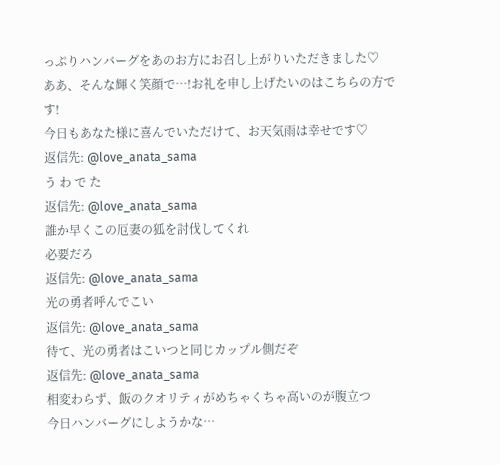っぷりハンバーグをあのお方にお召し上がりいただきました♡
ああ、そんな輝く笑顔で…!お礼を申し上げたいのはこちらの方です!
今日もあなた様に喜んでいただけて、お天気雨は幸せです♡
返信先: @love_anata_sama
う わ で た
返信先: @love_anata_sama
誰か早くこの厄妻の狐を討伐してくれ
必要だろ
返信先: @love_anata_sama
光の勇者呼んでこい
返信先: @love_anata_sama
待て、光の勇者はこいつと同じカップル側だぞ
返信先: @love_anata_sama
相変わらず、飯のクオリティがめちゃくちゃ高いのが腹立つ
今日ハンバーグにしようかな…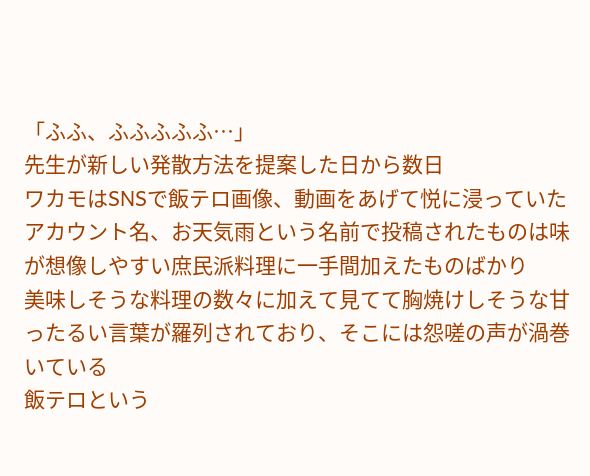「ふふ、ふふふふふ…」
先生が新しい発散方法を提案した日から数日
ワカモはSNSで飯テロ画像、動画をあげて悦に浸っていた
アカウント名、お天気雨という名前で投稿されたものは味が想像しやすい庶民派料理に一手間加えたものばかり
美味しそうな料理の数々に加えて見てて胸焼けしそうな甘ったるい言葉が羅列されており、そこには怨嗟の声が渦巻いている
飯テロという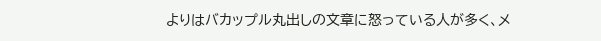よりはバカップル丸出しの文章に怒っている人が多く、メ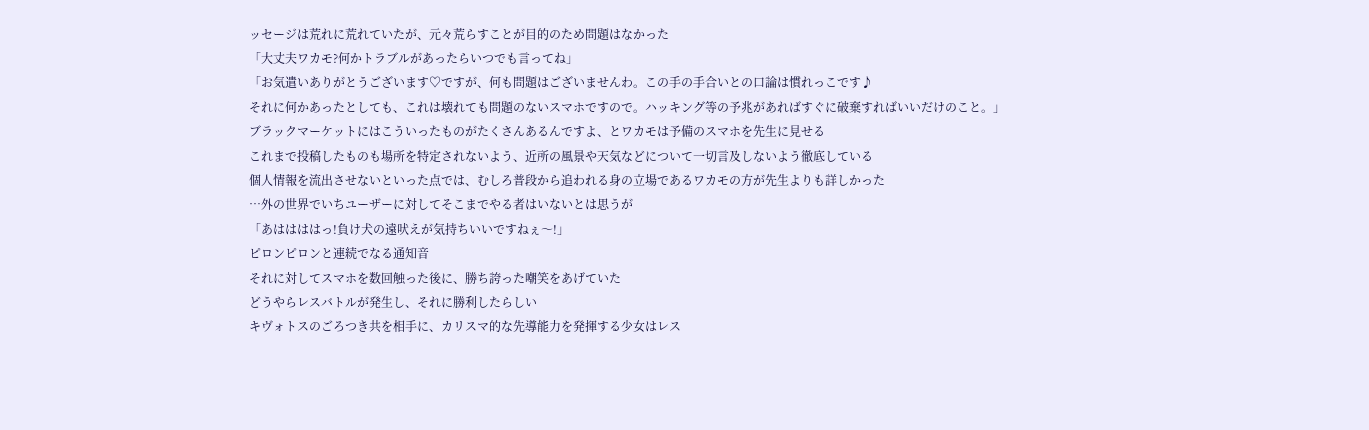ッセージは荒れに荒れていたが、元々荒らすことが目的のため問題はなかった
「大丈夫ワカモ?何かトラブルがあったらいつでも言ってね」
「お気遣いありがとうございます♡ですが、何も問題はございませんわ。この手の手合いとの口論は慣れっこです♪
それに何かあったとしても、これは壊れても問題のないスマホですので。ハッキング等の予兆があればすぐに破棄すればいいだけのこと。」
ブラックマーケットにはこういったものがたくさんあるんですよ、とワカモは予備のスマホを先生に見せる
これまで投稿したものも場所を特定されないよう、近所の風景や天気などについて一切言及しないよう徹底している
個人情報を流出させないといった点では、むしろ普段から追われる身の立場であるワカモの方が先生よりも詳しかった
…外の世界でいちユーザーに対してそこまでやる者はいないとは思うが
「あははははっ!負け犬の遠吠えが気持ちいいですねぇ〜!」
ピロンピロンと連続でなる通知音
それに対してスマホを数回触った後に、勝ち誇った嘲笑をあげていた
どうやらレスバトルが発生し、それに勝利したらしい
キヴォトスのごろつき共を相手に、カリスマ的な先導能力を発揮する少女はレス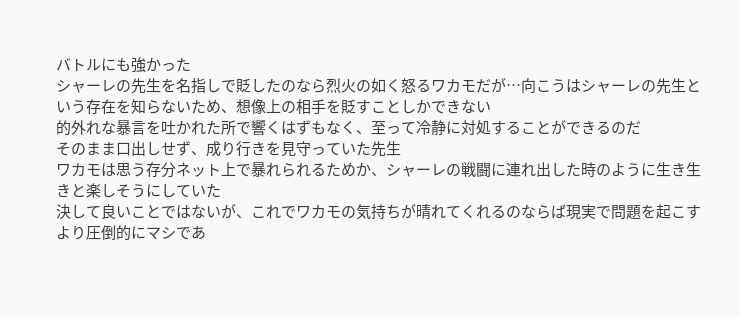バトルにも強かった
シャーレの先生を名指しで貶したのなら烈火の如く怒るワカモだが…向こうはシャーレの先生という存在を知らないため、想像上の相手を貶すことしかできない
的外れな暴言を吐かれた所で響くはずもなく、至って冷静に対処することができるのだ
そのまま口出しせず、成り行きを見守っていた先生
ワカモは思う存分ネット上で暴れられるためか、シャーレの戦闘に連れ出した時のように生き生きと楽しそうにしていた
決して良いことではないが、これでワカモの気持ちが晴れてくれるのならば現実で問題を起こすより圧倒的にマシであ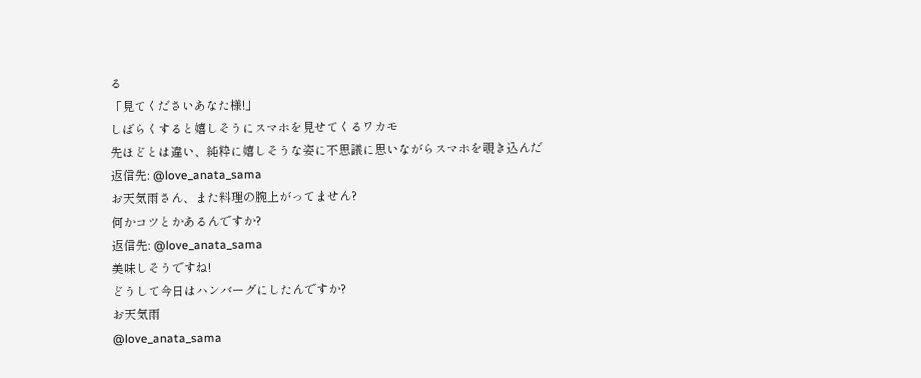る
「見てくださいあなた様!」
しばらくすると嬉しそうにスマホを見せてくるワカモ
先ほどとは違い、純粋に嬉しそうな姿に不思議に思いながらスマホを覗き込んだ
返信先: @love_anata_sama
お天気雨さん、また料理の腕上がってません?
何かコツとかあるんですか?
返信先: @love_anata_sama
美味しそうですね!
どうして今日はハンバーグにしたんですか?
お天気雨
@love_anata_sama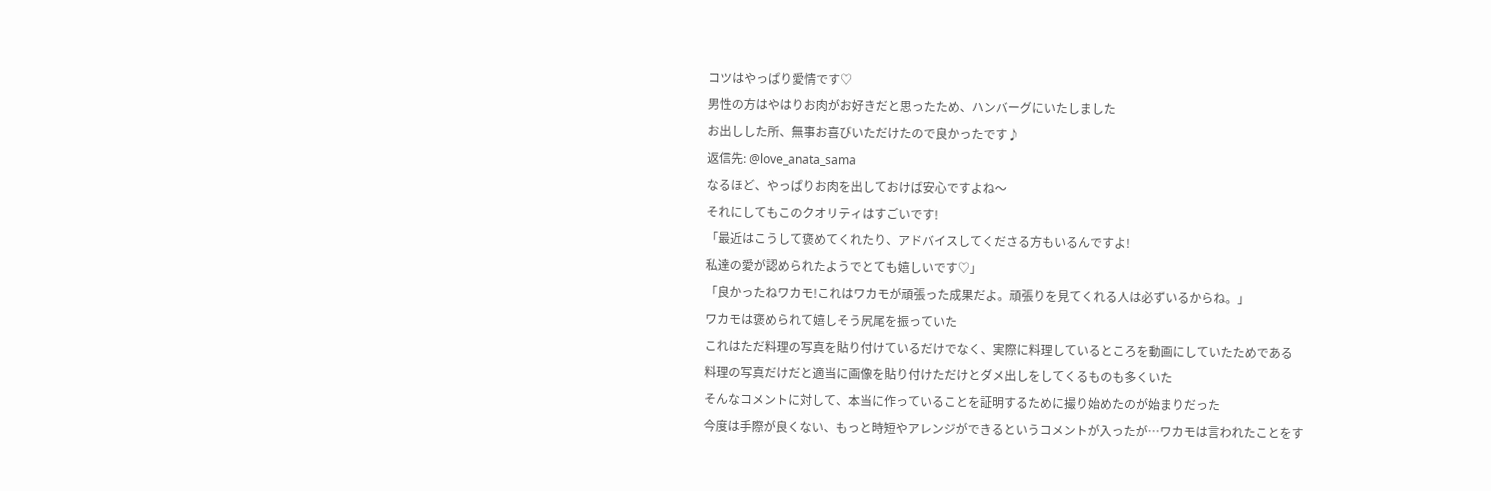コツはやっぱり愛情です♡
男性の方はやはりお肉がお好きだと思ったため、ハンバーグにいたしました
お出しした所、無事お喜びいただけたので良かったです♪
返信先: @love_anata_sama
なるほど、やっぱりお肉を出しておけば安心ですよね〜
それにしてもこのクオリティはすごいです!
「最近はこうして褒めてくれたり、アドバイスしてくださる方もいるんですよ!
私達の愛が認められたようでとても嬉しいです♡」
「良かったねワカモ!これはワカモが頑張った成果だよ。頑張りを見てくれる人は必ずいるからね。」
ワカモは褒められて嬉しそう尻尾を振っていた
これはただ料理の写真を貼り付けているだけでなく、実際に料理しているところを動画にしていたためである
料理の写真だけだと適当に画像を貼り付けただけとダメ出しをしてくるものも多くいた
そんなコメントに対して、本当に作っていることを証明するために撮り始めたのが始まりだった
今度は手際が良くない、もっと時短やアレンジができるというコメントが入ったが…ワカモは言われたことをす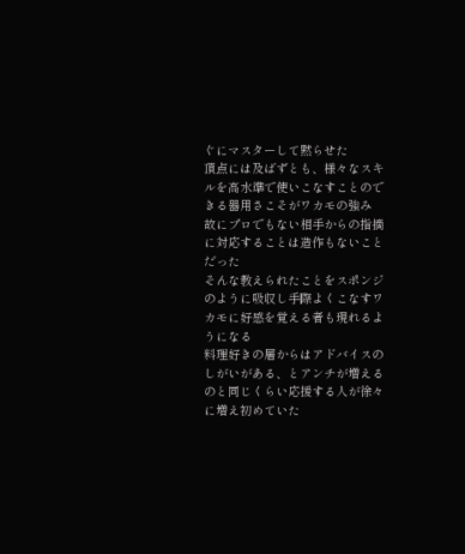ぐにマスターして黙らせた
頂点には及ばずとも、様々なスキルを高水準で使いこなすことのできる器用さこそがワカモの強み
故にプロでもない相手からの指摘に対応することは造作もないことだった
そんな教えられたことをスポンジのように吸収し手際よくこなすワカモに好感を覚える者も現れるようになる
料理好きの層からはアドバイスのしがいがある、とアンチが増えるのと同じくらい応援する人が徐々に増え初めていた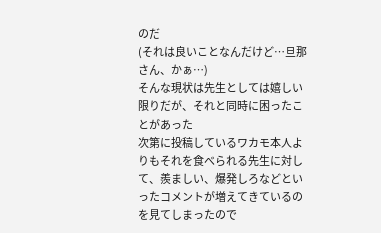のだ
(それは良いことなんだけど…旦那さん、かぁ…)
そんな現状は先生としては嬉しい限りだが、それと同時に困ったことがあった
次第に投稿しているワカモ本人よりもそれを食べられる先生に対して、羨ましい、爆発しろなどといったコメントが増えてきているのを見てしまったので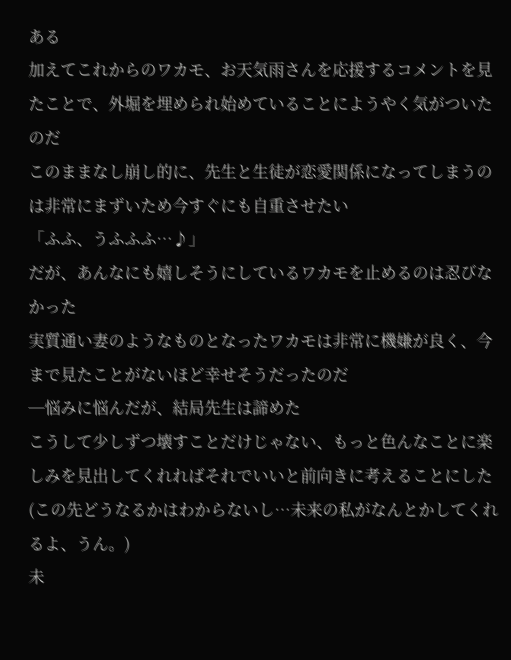ある
加えてこれからのワカモ、お天気雨さんを応援するコメントを見たことで、外堀を埋められ始めていることにようやく気がついたのだ
このままなし崩し的に、先生と生徒が恋愛関係になってしまうのは非常にまずいため今すぐにも自重させたい
「ふふ、うふふふ…♪」
だが、あんなにも嬉しそうにしているワカモを止めるのは忍びなかった
実質通い妻のようなものとなったワカモは非常に機嫌が良く、今まで見たことがないほど幸せそうだったのだ
─悩みに悩んだが、結局先生は諦めた
こうして少しずつ壊すことだけじゃない、もっと色んなことに楽しみを見出してくれればそれでいいと前向きに考えることにした
(この先どうなるかはわからないし…未来の私がなんとかしてくれるよ、うん。)
未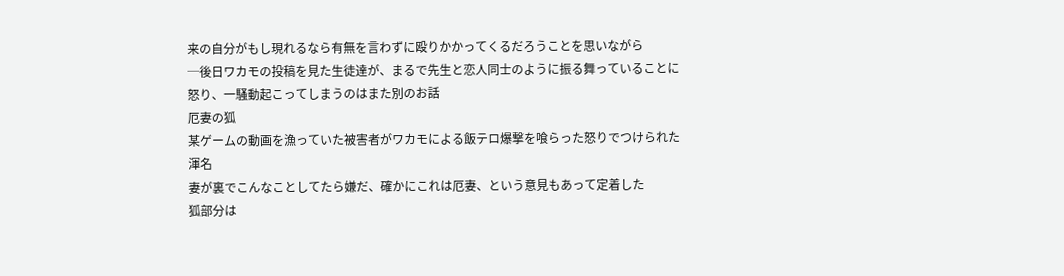来の自分がもし現れるなら有無を言わずに殴りかかってくるだろうことを思いながら
─後日ワカモの投稿を見た生徒達が、まるで先生と恋人同士のように振る舞っていることに怒り、一騒動起こってしまうのはまた別のお話
厄妻の狐
某ゲームの動画を漁っていた被害者がワカモによる飯テロ爆撃を喰らった怒りでつけられた渾名
妻が裏でこんなことしてたら嫌だ、確かにこれは厄妻、という意見もあって定着した
狐部分は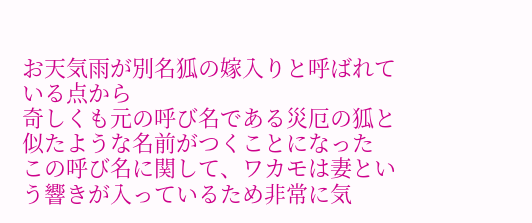お天気雨が別名狐の嫁入りと呼ばれている点から
奇しくも元の呼び名である災厄の狐と似たような名前がつくことになった
この呼び名に関して、ワカモは妻という響きが入っているため非常に気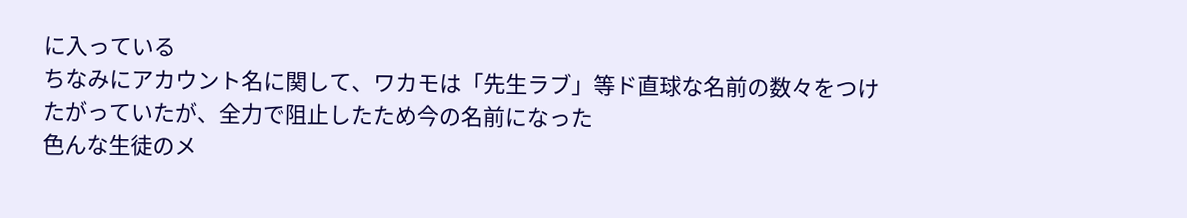に入っている
ちなみにアカウント名に関して、ワカモは「先生ラブ」等ド直球な名前の数々をつけたがっていたが、全力で阻止したため今の名前になった
色んな生徒のメ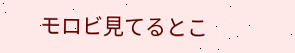モロビ見てるとこ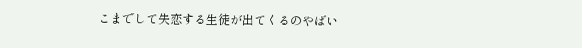こまでして失恋する生徒が出てくるのやばい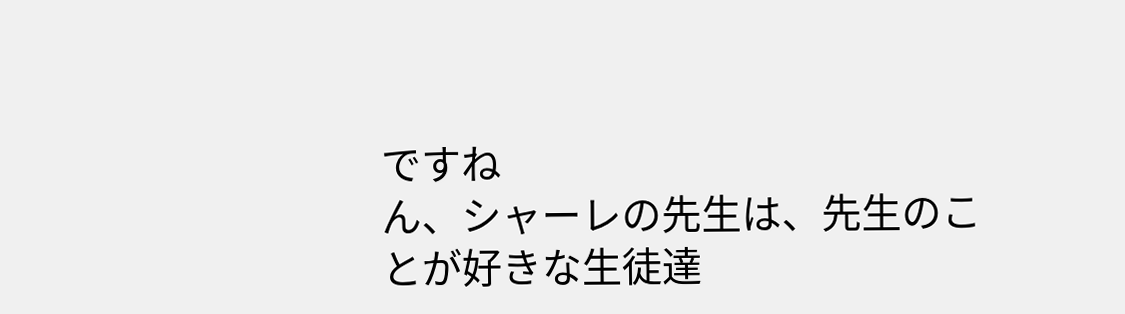ですね
ん、シャーレの先生は、先生のことが好きな生徒達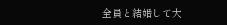全員と結婚して大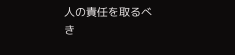人の責任を取るべき